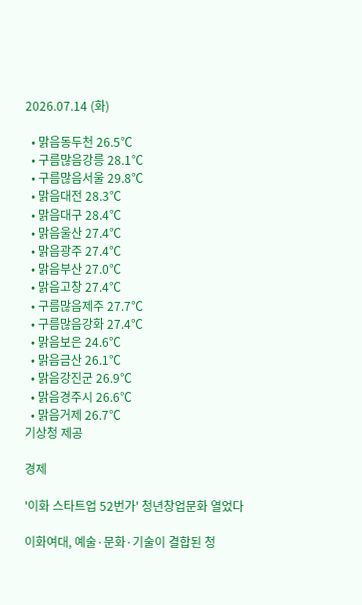2026.07.14 (화)

  • 맑음동두천 26.5℃
  • 구름많음강릉 28.1℃
  • 구름많음서울 29.8℃
  • 맑음대전 28.3℃
  • 맑음대구 28.4℃
  • 맑음울산 27.4℃
  • 맑음광주 27.4℃
  • 맑음부산 27.0℃
  • 맑음고창 27.4℃
  • 구름많음제주 27.7℃
  • 구름많음강화 27.4℃
  • 맑음보은 24.6℃
  • 맑음금산 26.1℃
  • 맑음강진군 26.9℃
  • 맑음경주시 26.6℃
  • 맑음거제 26.7℃
기상청 제공

경제

'이화 스타트업 52번가' 청년창업문화 열었다

이화여대, 예술·문화·기술이 결합된 청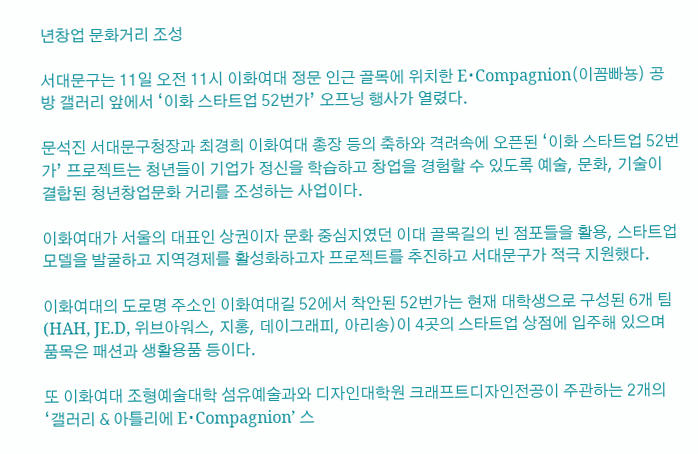년창업 문화거리 조성

서대문구는 11일 오전 11시 이화여대 정문 인근 골목에 위치한 E∙Compagnion(이꼼빠뇽) 공방 갤러리 앞에서 ‘이화 스타트업 52번가’ 오프닝 행사가 열렸다.

문석진 서대문구청장과 최경희 이화여대 총장 등의 축하와 격려속에 오픈된 ‘이화 스타트업 52번가’ 프로젝트는 청년들이 기업가 정신을 학습하고 창업을 경험할 수 있도록 예술, 문화, 기술이 결합된 청년창업문화 거리를 조성하는 사업이다.

이화여대가 서울의 대표인 상권이자 문화 중심지였던 이대 골목길의 빈 점포들을 활용, 스타트업 모델을 발굴하고 지역경제를 활성화하고자 프로젝트를 추진하고 서대문구가 적극 지원했다.

이화여대의 도로명 주소인 이화여대길 52에서 착안된 52번가는 현재 대학생으로 구성된 6개 팀(HAH, JE.D, 위브아워스, 지홍, 데이그래피, 아리송)이 4곳의 스타트업 상점에 입주해 있으며 품목은 패션과 생활용품 등이다.

또 이화여대 조형예술대학 섬유예술과와 디자인대학원 크래프트디자인전공이 주관하는 2개의 ‘갤러리 & 아틀리에 E∙Compagnion’ 스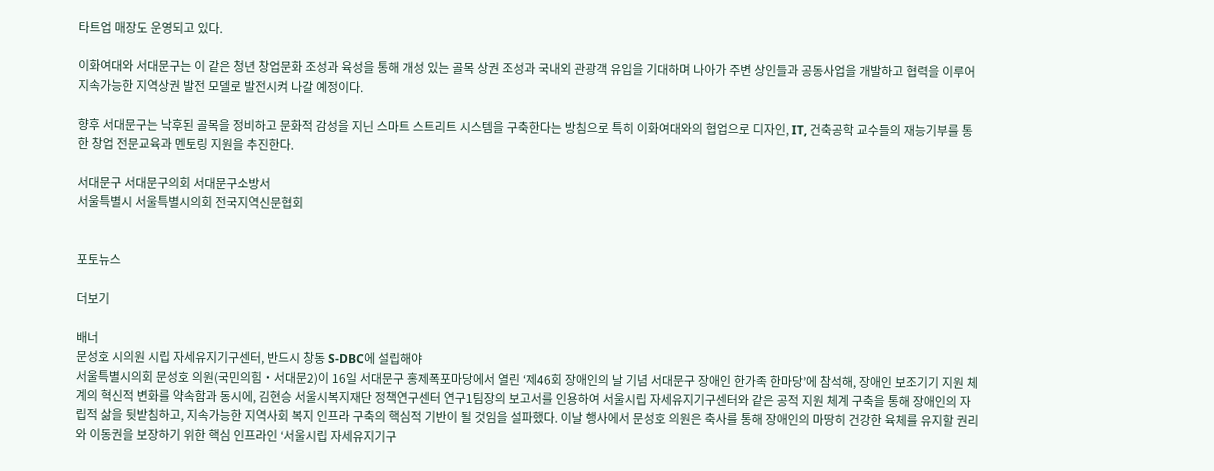타트업 매장도 운영되고 있다.

이화여대와 서대문구는 이 같은 청년 창업문화 조성과 육성을 통해 개성 있는 골목 상권 조성과 국내외 관광객 유입을 기대하며 나아가 주변 상인들과 공동사업을 개발하고 협력을 이루어 지속가능한 지역상권 발전 모델로 발전시켜 나갈 예정이다.

향후 서대문구는 낙후된 골목을 정비하고 문화적 감성을 지닌 스마트 스트리트 시스템을 구축한다는 방침으로 특히 이화여대와의 협업으로 디자인, IT, 건축공학 교수들의 재능기부를 통한 창업 전문교육과 멘토링 지원을 추진한다.

서대문구 서대문구의회 서대문구소방서
서울특별시 서울특별시의회 전국지역신문협회


포토뉴스

더보기

배너
문성호 시의원 시립 자세유지기구센터, 반드시 창동 S-DBC에 설립해야
서울특별시의회 문성호 의원(국민의힘‧서대문2)이 16일 서대문구 홍제폭포마당에서 열린 ‘제46회 장애인의 날 기념 서대문구 장애인 한가족 한마당’에 참석해, 장애인 보조기기 지원 체계의 혁신적 변화를 약속함과 동시에, 김현승 서울시복지재단 정책연구센터 연구1팀장의 보고서를 인용하여 서울시립 자세유지기구센터와 같은 공적 지원 체계 구축을 통해 장애인의 자립적 삶을 뒷받침하고, 지속가능한 지역사회 복지 인프라 구축의 핵심적 기반이 될 것임을 설파했다. 이날 행사에서 문성호 의원은 축사를 통해 장애인의 마땅히 건강한 육체를 유지할 권리와 이동권을 보장하기 위한 핵심 인프라인 ‘서울시립 자세유지기구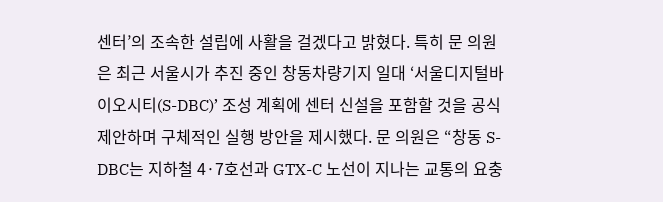센터’의 조속한 설립에 사활을 걸겠다고 밝혔다. 특히 문 의원은 최근 서울시가 추진 중인 창동차량기지 일대 ‘서울디지털바이오시티(S-DBC)’ 조성 계획에 센터 신설을 포함할 것을 공식 제안하며 구체적인 실행 방안을 제시했다. 문 의원은 “창동 S-DBC는 지하철 4·7호선과 GTX-C 노선이 지나는 교통의 요충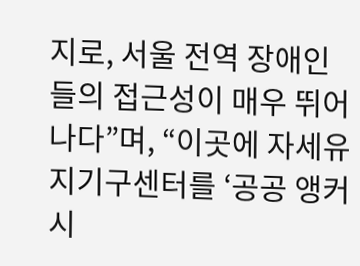지로, 서울 전역 장애인들의 접근성이 매우 뛰어나다”며, “이곳에 자세유지기구센터를 ‘공공 앵커 시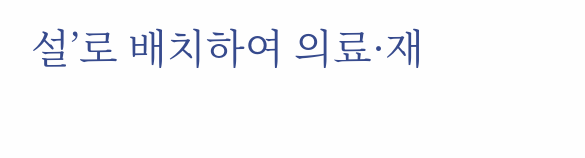설’로 배치하여 의료·재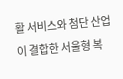활 서비스와 첨단 산업이 결합한 서울형 복